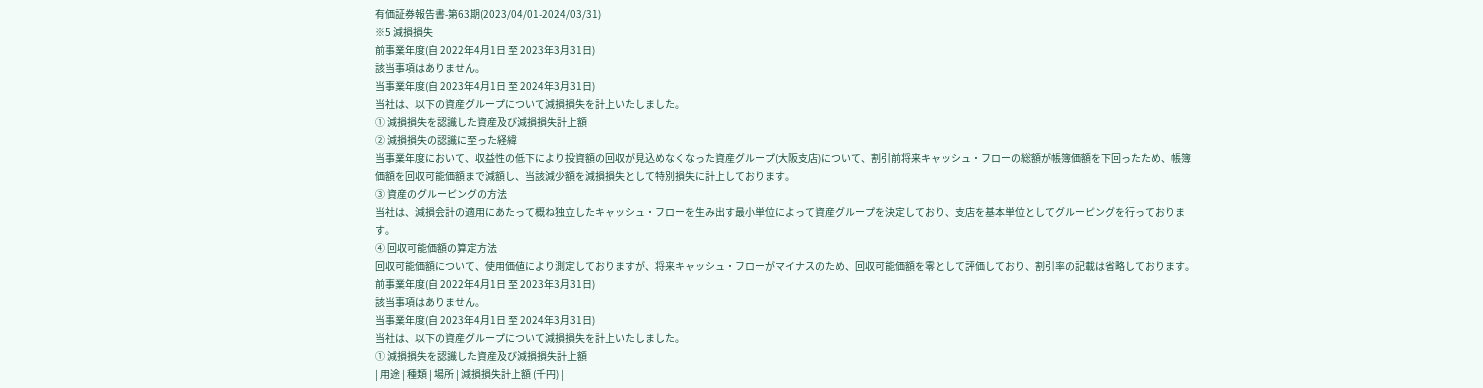有価証券報告書-第63期(2023/04/01-2024/03/31)
※5 減損損失
前事業年度(自 2022年4月1日 至 2023年3月31日)
該当事項はありません。
当事業年度(自 2023年4月1日 至 2024年3月31日)
当社は、以下の資産グループについて減損損失を計上いたしました。
① 減損損失を認識した資産及び減損損失計上額
② 減損損失の認識に至った経緯
当事業年度において、収益性の低下により投資額の回収が見込めなくなった資産グループ(大阪支店)について、割引前将来キャッシュ・フローの総額が帳簿価額を下回ったため、帳簿価額を回収可能価額まで減額し、当該減少額を減損損失として特別損失に計上しております。
③ 資産のグルーピングの方法
当社は、減損会計の適用にあたって概ね独立したキャッシュ・フローを生み出す最小単位によって資産グループを決定しており、支店を基本単位としてグルーピングを行っております。
④ 回収可能価額の算定方法
回収可能価額について、使用価値により測定しておりますが、将来キャッシュ・フローがマイナスのため、回収可能価額を零として評価しており、割引率の記載は省略しております。
前事業年度(自 2022年4月1日 至 2023年3月31日)
該当事項はありません。
当事業年度(自 2023年4月1日 至 2024年3月31日)
当社は、以下の資産グループについて減損損失を計上いたしました。
① 減損損失を認識した資産及び減損損失計上額
| 用途 | 種類 | 場所 | 減損損失計上額 (千円) |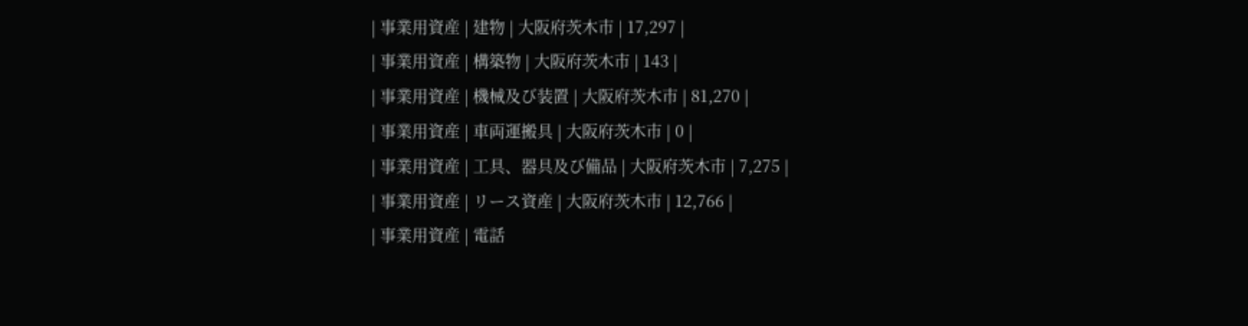| 事業用資産 | 建物 | 大阪府茨木市 | 17,297 |
| 事業用資産 | 構築物 | 大阪府茨木市 | 143 |
| 事業用資産 | 機械及び装置 | 大阪府茨木市 | 81,270 |
| 事業用資産 | 車両運搬具 | 大阪府茨木市 | 0 |
| 事業用資産 | 工具、器具及び備品 | 大阪府茨木市 | 7,275 |
| 事業用資産 | リース資産 | 大阪府茨木市 | 12,766 |
| 事業用資産 | 電話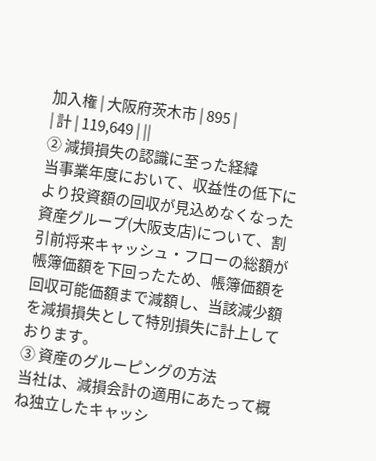加入権 | 大阪府茨木市 | 895 |
| 計 | 119,649 | ||
② 減損損失の認識に至った経緯
当事業年度において、収益性の低下により投資額の回収が見込めなくなった資産グループ(大阪支店)について、割引前将来キャッシュ・フローの総額が帳簿価額を下回ったため、帳簿価額を回収可能価額まで減額し、当該減少額を減損損失として特別損失に計上しております。
③ 資産のグルーピングの方法
当社は、減損会計の適用にあたって概ね独立したキャッシ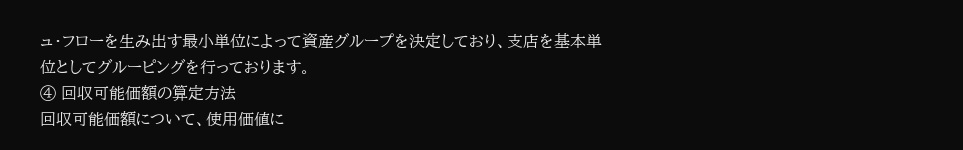ュ・フローを生み出す最小単位によって資産グループを決定しており、支店を基本単位としてグルーピングを行っております。
④ 回収可能価額の算定方法
回収可能価額について、使用価値に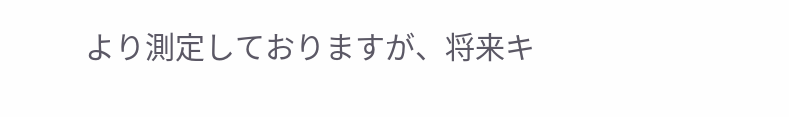より測定しておりますが、将来キ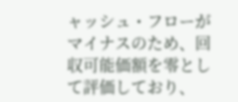ャッシュ・フローがマイナスのため、回収可能価額を零として評価しており、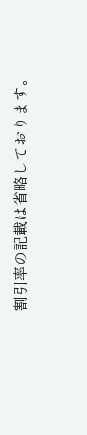割引率の記載は省略しております。